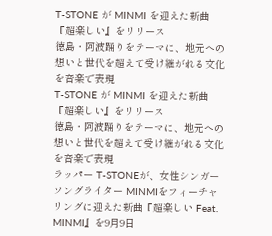T-STONE が MINMI を迎えた新曲『超楽しい』をリリース
徳島・阿波踊りをテーマに、地元への想いと世代を超えて受け継がれる文化を音楽で表現
T-STONE が MINMI を迎えた新曲『超楽しい』をリリース
徳島・阿波踊りをテーマに、地元への想いと世代を超えて受け継がれる文化を音楽で表現
ラッパー T-STONEが、女性シンガーソングライター MINMIをフィーチャリングに迎えた新曲『超楽しい Feat. MINMI』を9月9日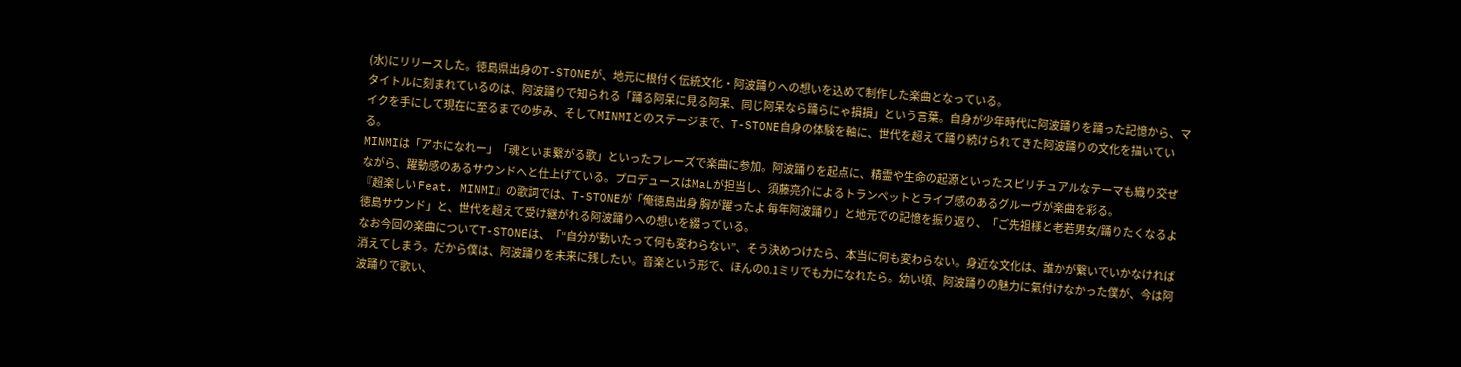(水)にリリースした。徳島県出身のT-STONEが、地元に根付く伝統文化・阿波踊りへの想いを込めて制作した楽曲となっている。
タイトルに刻まれているのは、阿波踊りで知られる「踊る阿呆に見る阿呆、同じ阿呆なら踊らにゃ損損」という言葉。自身が少年時代に阿波踊りを踊った記憶から、マイクを手にして現在に至るまでの歩み、そしてMINMIとのステージまで、T-STONE自身の体験を軸に、世代を超えて踊り続けられてきた阿波踊りの文化を描いている。
MINMIは「アホになれー」「魂といま繋がる歌」といったフレーズで楽曲に参加。阿波踊りを起点に、精霊や生命の起源といったスピリチュアルなテーマも織り交ぜながら、躍動感のあるサウンドへと仕上げている。プロデュースはMaLが担当し、須藤亮介によるトランペットとライブ感のあるグルーヴが楽曲を彩る。
『超楽しい Feat. MINMI』の歌詞では、T-STONEが「俺徳島出身 胸が躍ったよ 毎年阿波踊り」と地元での記憶を振り返り、「ご先祖様と老若男女/踊りたくなるよ 徳島サウンド」と、世代を超えて受け継がれる阿波踊りへの想いを綴っている。
なお今回の楽曲についてT-STONEは、「“自分が動いたって何も変わらない”、そう決めつけたら、本当に何も変わらない。身近な文化は、誰かが繋いでいかなければ消えてしまう。だから僕は、阿波踊りを未来に残したい。音楽という形で、ほんの0.1ミリでも力になれたら。幼い頃、阿波踊りの魅力に氣付けなかった僕が、今は阿波踊りで歌い、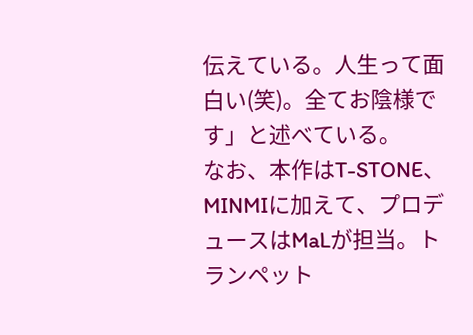伝えている。人生って面白い(笑)。全てお陰様です」と述べている。
なお、本作はT-STONE、MINMIに加えて、プロデュースはMaLが担当。トランペット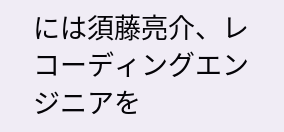には須藤亮介、レコーディングエンジニアを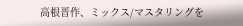高根晋作、ミックス/マスタリングを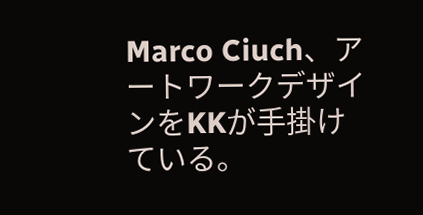Marco Ciuch、アートワークデザインをKKが手掛けている。